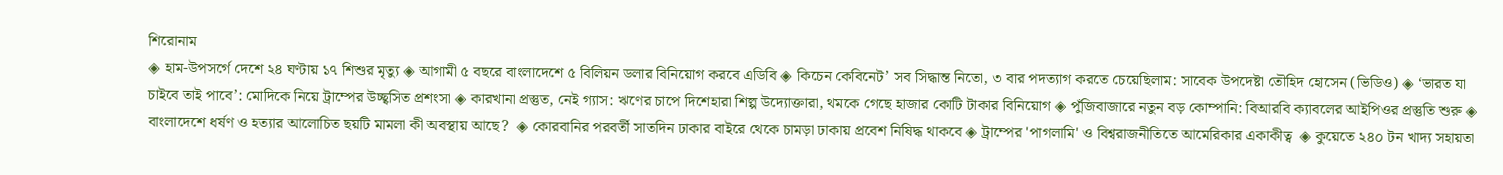শিরোনাম
◈ হাম-উপসর্গে দেশে ২৪ ঘণ্টায় ১৭ শিশুর মৃত্যু ◈ আগামী ৫ বছরে বাংলাদেশে ৫ বিলিয়ন ডলার বিনিয়োগ করবে এডিবি ◈ কিচেন কেবিনেট’ সব সিদ্ধান্ত নিতো, ৩ বার পদত্যাগ করতে চেয়েছিলাম: সাবেক উপদেষ্টা তৌহিদ হোসেন (ভিডিও) ◈ ‘ভারত যা চাইবে তাই পাবে’: মোদিকে নিয়ে ট্রাম্পের উচ্ছ্বসিত প্রশংসা ◈ কারখানা প্রস্তুত, নেই গ্যাস: ঋণের চাপে দিশেহারা শিল্প উদ্যোক্তারা, থমকে গেছে হাজার কোটি টাকার বিনিয়োগ ◈ পুঁজিবাজারে নতুন বড় কোম্পানি: বিআরবি ক্যাবলের আইপিওর প্রস্তুতি শুরু ◈ বাংলাদেশে ধর্ষণ ও হত্যার আলোচিত ছয়টি মামলা কী অবস্থায় আছে?  ◈ কোরবানির পরবর্তী সাতদিন ঢাকার বাইরে থেকে চামড়া ঢাকায় প্রবেশ নিষিদ্ধ থাকবে ◈ ট্রাম্পের 'পাগলামি' ও বিশ্বরাজনীতিতে আমেরিকার একাকীত্ব  ◈ কুয়েতে ২৪০ টন খাদ্য সহায়তা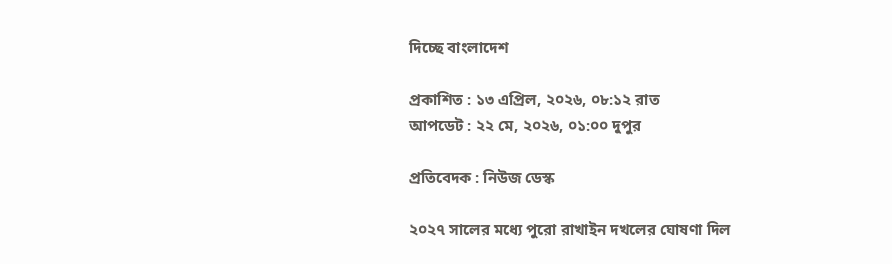দিচ্ছে বাংলাদেশ

প্রকাশিত : ১৩ এপ্রিল, ২০২৬, ০৮:১২ রাত
আপডেট : ২২ মে, ২০২৬, ০১:০০ দুপুর

প্রতিবেদক : নিউজ ডেস্ক

২০২৭ সালের মধ্যে পুরো রাখাইন দখলের ঘোষণা দিল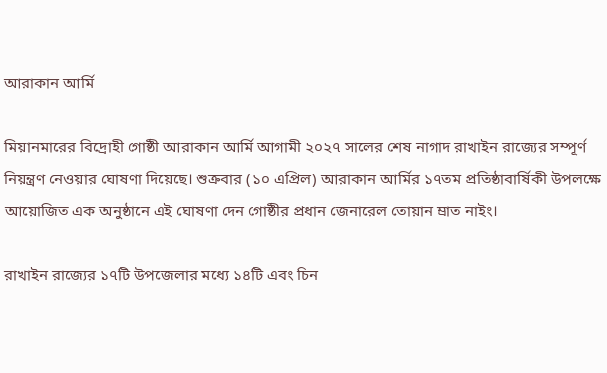আরাকান আর্মি

মিয়ানমারের বিদ্রোহী গোষ্ঠী আরাকান আর্মি আগামী ২০২৭ সালের শেষ নাগাদ রাখাইন রাজ্যের সম্পূর্ণ নিয়ন্ত্রণ নেওয়ার ঘোষণা দিয়েছে। শুক্রবার (১০ এপ্রিল) আরাকান আর্মির ১৭তম প্রতিষ্ঠাবার্ষিকী উপলক্ষে আয়োজিত এক অনুষ্ঠানে এই ঘোষণা দেন গোষ্ঠীর প্রধান জেনারেল তোয়ান ম্রাত নাইং।

রাখাইন রাজ্যের ১৭টি উপজেলার মধ্যে ১৪টি এবং চিন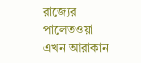রাজ্যের পালেতওয়া এখন আরাকান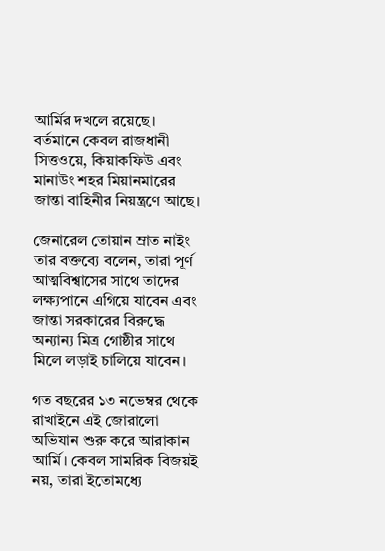আর্মির দখলে রয়েছে। বর্তমানে কেবল রাজধানী সিত্তওয়ে, কিয়াকফিউ এবং মানাউং শহর মিয়ানমারের জান্তা বাহিনীর নিয়ন্ত্রণে আছে।

জেনারেল তোয়ান ম্রাত নাইং তার বক্তব্যে বলেন, তারা পূর্ণ আত্মবিশ্বাসের সাথে তাদের লক্ষ্যপানে এগিয়ে যাবেন এবং জান্তা সরকারের বিরুদ্ধে অন্যান্য মিত্র গোষ্ঠীর সাথে মিলে লড়াই চালিয়ে যাবেন।

গত বছরের ১৩ নভেম্বর থেকে রাখাইনে এই জোরালো অভিযান শুরু করে আরাকান আর্মি। কেবল সামরিক বিজয়ই নয়, তারা ইতোমধ্যে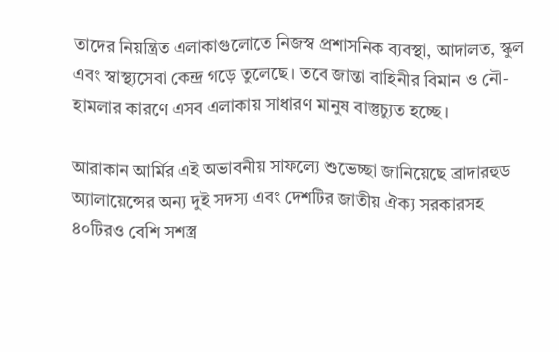তাদের নিয়ন্ত্রিত এলাকাগুলোতে নিজস্ব প্রশাসনিক ব্যবস্থা, আদালত, স্কুল এবং স্বাস্থ্যসেবা কেন্দ্র গড়ে তুলেছে। তবে জান্তা বাহিনীর বিমান ও নৌ-হামলার কারণে এসব এলাকায় সাধারণ মানুষ বাস্তুচ্যুত হচ্ছে।

আরাকান আর্মির এই অভাবনীয় সাফল্যে শুভেচ্ছা জানিয়েছে ব্রাদারহুড অ্যালায়েন্সের অন্য দুই সদস্য এবং দেশটির জাতীয় ঐক্য সরকারসহ ৪০টিরও বেশি সশস্ত্র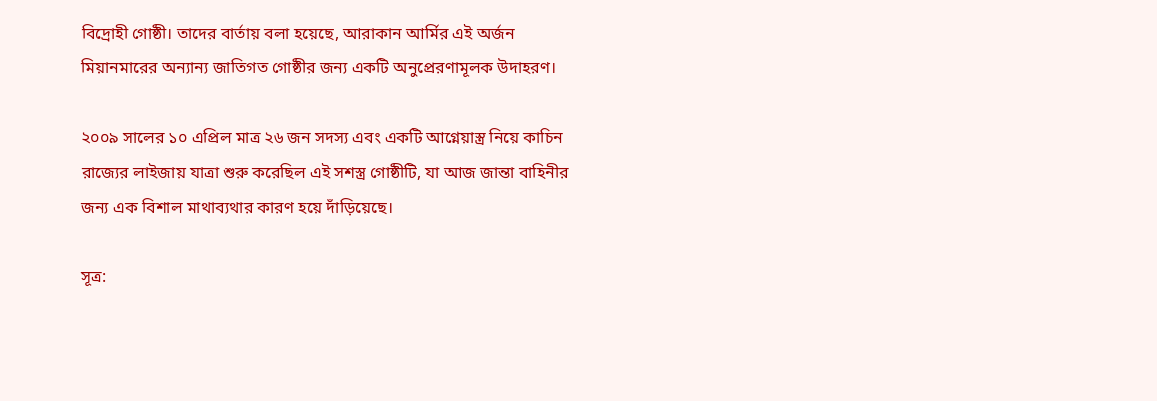বিদ্রোহী গোষ্ঠী। তাদের বার্তায় বলা হয়েছে, আরাকান আর্মির এই অর্জন মিয়ানমারের অন্যান্য জাতিগত গোষ্ঠীর জন্য একটি অনুপ্রেরণামূলক উদাহরণ।

২০০৯ সালের ১০ এপ্রিল মাত্র ২৬ জন সদস্য এবং একটি আগ্নেয়াস্ত্র নিয়ে কাচিন রাজ্যের লাইজায় যাত্রা শুরু করেছিল এই সশস্ত্র গোষ্ঠীটি, যা আজ জান্তা বাহিনীর জন্য এক বিশাল মাথাব্যথার কারণ হয়ে দাঁড়িয়েছে।

সূত্র: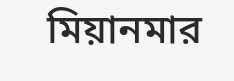মিয়ানমার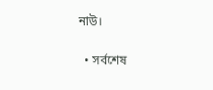নাউ।

  • সর্বশেষ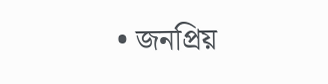• জনপ্রিয়